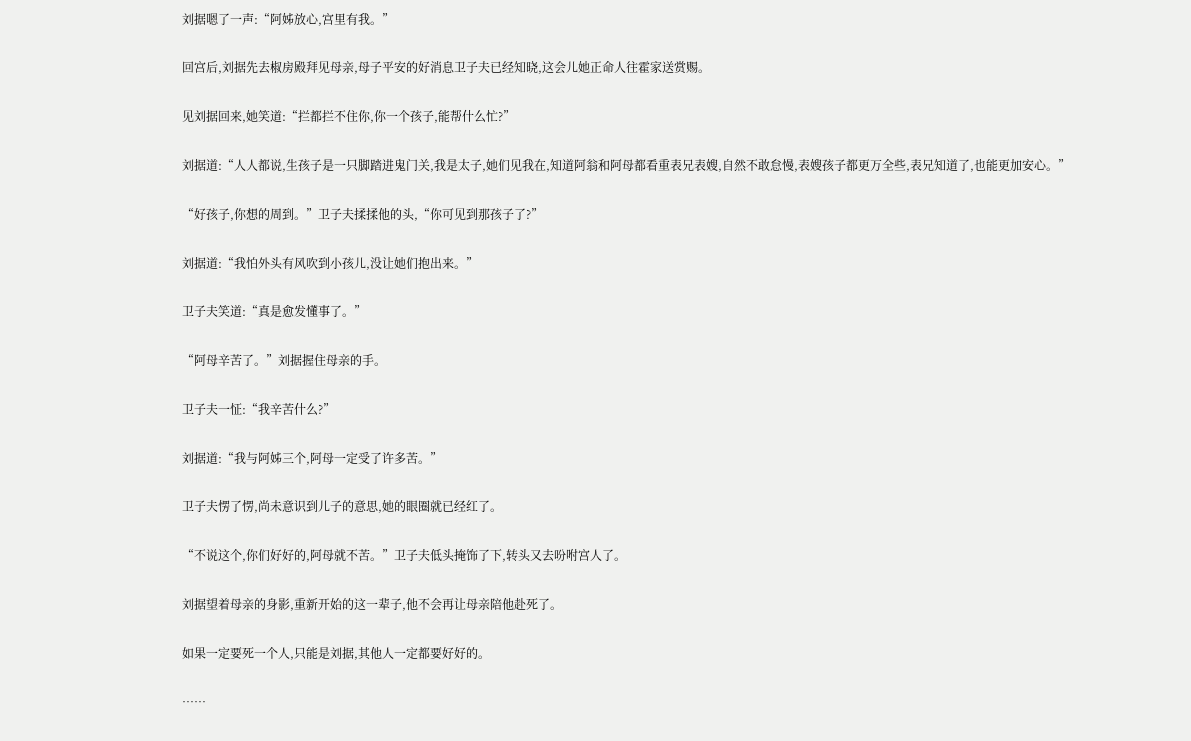刘据嗯了一声:“阿姊放心,宫里有我。”

回宫后,刘据先去椒房殿拜见母亲,母子平安的好消息卫子夫已经知晓,这会儿她正命人往霍家送赏赐。

见刘据回来,她笑道:“拦都拦不住你,你一个孩子,能帮什么忙?”

刘据道:“人人都说,生孩子是一只脚踏进鬼门关,我是太子,她们见我在,知道阿翁和阿母都看重表兄表嫂,自然不敢怠慢,表嫂孩子都更万全些,表兄知道了,也能更加安心。”

“好孩子,你想的周到。”卫子夫揉揉他的头,“你可见到那孩子了?”

刘据道:“我怕外头有风吹到小孩儿,没让她们抱出来。”

卫子夫笑道:“真是愈发懂事了。”

“阿母辛苦了。”刘据握住母亲的手。

卫子夫一怔:“我辛苦什么?”

刘据道:“我与阿姊三个,阿母一定受了许多苦。”

卫子夫愣了愣,尚未意识到儿子的意思,她的眼圈就已经红了。

“不说这个,你们好好的,阿母就不苦。”卫子夫低头掩饰了下,转头又去吩咐宫人了。

刘据望着母亲的身影,重新开始的这一辈子,他不会再让母亲陪他赴死了。

如果一定要死一个人,只能是刘据,其他人一定都要好好的。

……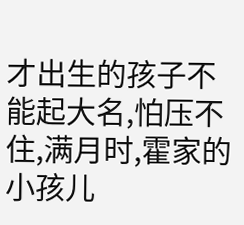才出生的孩子不能起大名,怕压不住,满月时,霍家的小孩儿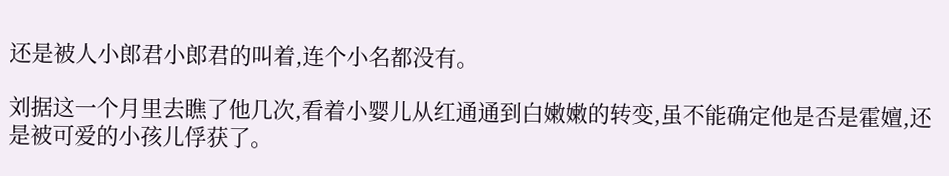还是被人小郎君小郎君的叫着,连个小名都没有。

刘据这一个月里去瞧了他几次,看着小婴儿从红通通到白嫩嫩的转变,虽不能确定他是否是霍嬗,还是被可爱的小孩儿俘获了。